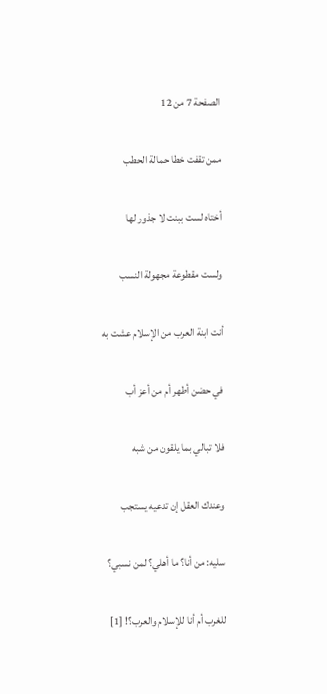الصفحة 7 من 12

ممن تقفت خطا حمالة الحطب

أختاه لست ببنت لا جذور لها

ولست مقطوعة مجهولة النسب

أنت ابنة العرب من الإسلام عشت به

في حضن أطهر أم من أعز أب

فلا تبالي بما يلقون من شبه

وعندك العقل إن تدعيه يستجب

سليه: من أنا؟ ما أهلي؟ لمن نسبي؟

للغرب أم أنا للإسلام والعرب؟! [1]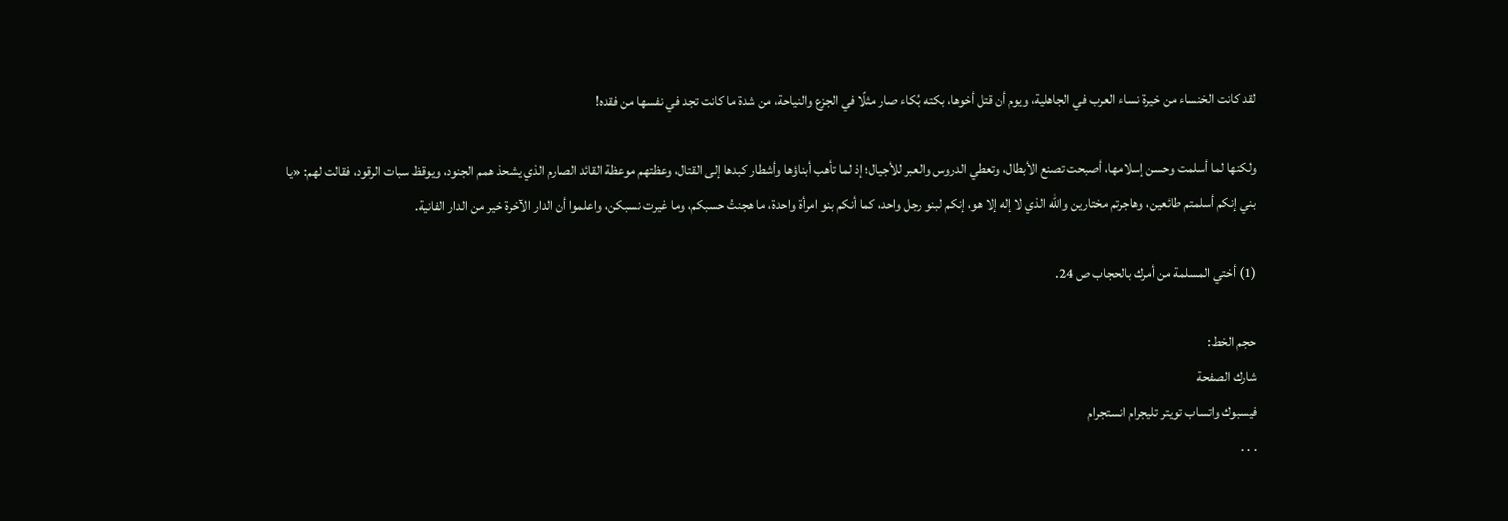لقد كانت الخنساء من خيرة نساء العرب في الجاهلية، ويوم أن قتل أخوها، بكته بُكاء صار مثلًا في الجزع والنياحة، من شدة ما كانت تجد في نفسها من فقده!

ولكنها لما أسلمت وحسن إسلامها، أصبحت تصنع الأبطال، وتعطي الدروس والعبر للأجيال؛ إذ لما تأهب أبناؤها وأشطار كبدها إلى القتال، وعظتهم موعظة القائد الصارم الذي يشحذ همم الجنود، ويوقظ سبات الرقود، فقالت لهم: «يا بني إنكم أسلمتم طائعين، وهاجرتم مختارين والله الذي لا إله إلا هو، إنكم لبنو رجل واحد، كما أنكم بنو امرأة واحدة، ما هجنتُ حسبكم، وما غيرت نسبكن، واعلموا أن الدار الآخرة خير من الدار الفانية.

(1) أختي المسلمة من أمرك بالحجاب ص 24.

حجم الخط:
شارك الصفحة
فيسبوك واتساب تويتر تليجرام انستجرام
. . .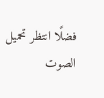فضلًا انتظر تحميل الصوت